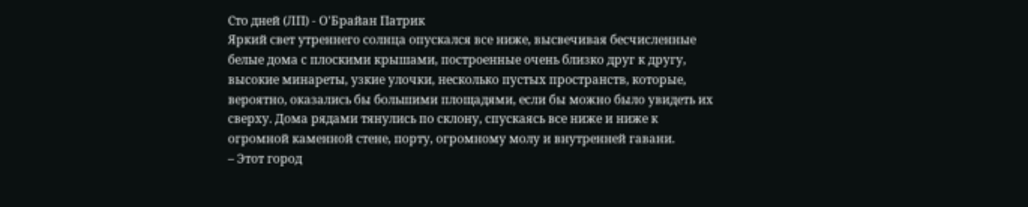Сто дней (ЛП) - О'Брайан Патрик
Яркий свет утреннего солнца опускался все ниже, высвечивая бесчисленные белые дома с плоскими крышами, построенные очень близко друг к другу, высокие минареты, узкие улочки, несколько пустых пространств, которые, вероятно, оказались бы большими площадями, если бы можно было увидеть их сверху. Дома рядами тянулись по склону, спускаясь все ниже и ниже к огромной каменной стене, порту, огромному молу и внутренней гавани.
– Этот город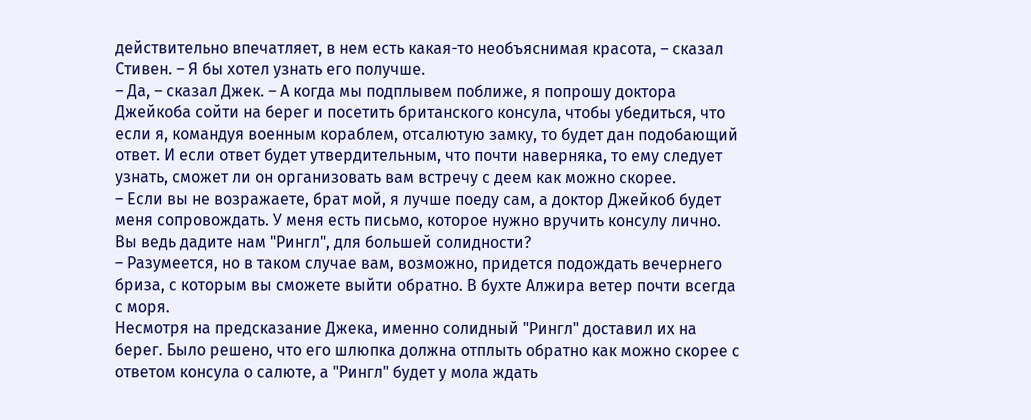действительно впечатляет, в нем есть какая-то необъяснимая красота, – сказал Стивен. – Я бы хотел узнать его получше.
– Да, – сказал Джек. – А когда мы подплывем поближе, я попрошу доктора Джейкоба сойти на берег и посетить британского консула, чтобы убедиться, что если я, командуя военным кораблем, отсалютую замку, то будет дан подобающий ответ. И если ответ будет утвердительным, что почти наверняка, то ему следует узнать, сможет ли он организовать вам встречу с деем как можно скорее.
– Если вы не возражаете, брат мой, я лучше поеду сам, а доктор Джейкоб будет меня сопровождать. У меня есть письмо, которое нужно вручить консулу лично. Вы ведь дадите нам "Рингл", для большей солидности?
– Разумеется, но в таком случае вам, возможно, придется подождать вечернего бриза, с которым вы сможете выйти обратно. В бухте Алжира ветер почти всегда с моря.
Несмотря на предсказание Джека, именно солидный "Рингл" доставил их на берег. Было решено, что его шлюпка должна отплыть обратно как можно скорее с ответом консула о салюте, а "Рингл" будет у мола ждать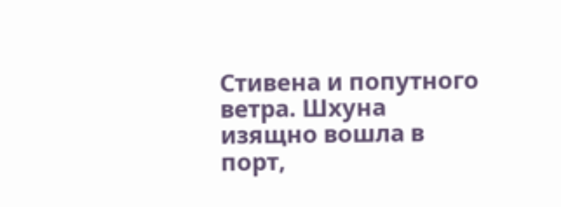Стивена и попутного ветра. Шхуна изящно вошла в порт,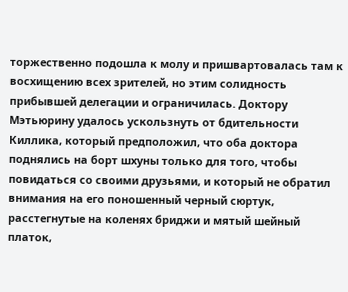торжественно подошла к молу и пришвартовалась там к восхищению всех зрителей, но этим солидность прибывшей делегации и ограничилась. Доктору Мэтьюрину удалось ускользнуть от бдительности Киллика, который предположил, что оба доктора поднялись на борт шхуны только для того, чтобы повидаться со своими друзьями, и который не обратил внимания на его поношенный черный сюртук, расстегнутые на коленях бриджи и мятый шейный платок,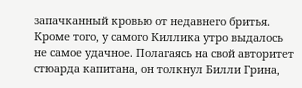запачканный кровью от недавнего бритья. Кроме того, у самого Киллика утро выдалось не самое удачное. Полагаясь на свой авторитет стюарда капитана, он толкнул Билли Грина,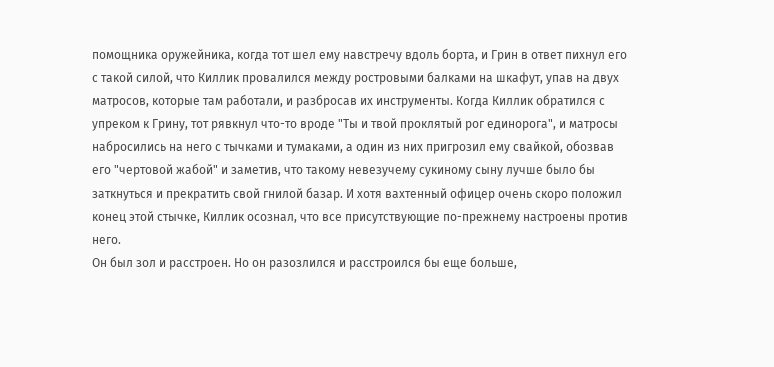помощника оружейника, когда тот шел ему навстречу вдоль борта, и Грин в ответ пихнул его с такой силой, что Киллик провалился между ростровыми балками на шкафут, упав на двух матросов, которые там работали, и разбросав их инструменты. Когда Киллик обратился с упреком к Грину, тот рявкнул что-то вроде "Ты и твой проклятый рог единорога", и матросы набросились на него с тычками и тумаками, а один из них пригрозил ему свайкой, обозвав его "чертовой жабой" и заметив, что такому невезучему сукиному сыну лучше было бы заткнуться и прекратить свой гнилой базар. И хотя вахтенный офицер очень скоро положил конец этой стычке, Киллик осознал, что все присутствующие по-прежнему настроены против него.
Он был зол и расстроен. Но он разозлился и расстроился бы еще больше,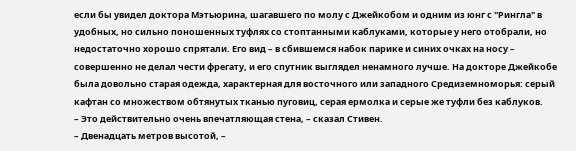если бы увидел доктора Мэтьюрина, шагавшего по молу с Джейкобом и одним из юнг с "Рингла" в удобных, но сильно поношенных туфлях со стоптанными каблуками, которые у него отобрали, но недостаточно хорошо спрятали. Его вид – в сбившемся набок парике и синих очках на носу – совершенно не делал чести фрегату, и его спутник выглядел ненамного лучше. На докторе Джейкобе была довольно старая одежда, характерная для восточного или западного Средиземноморья: серый кафтан со множеством обтянутых тканью пуговиц, серая ермолка и серые же туфли без каблуков.
– Это действительно очень впечатляющая стена, – сказал Стивен.
– Двенадцать метров высотой, –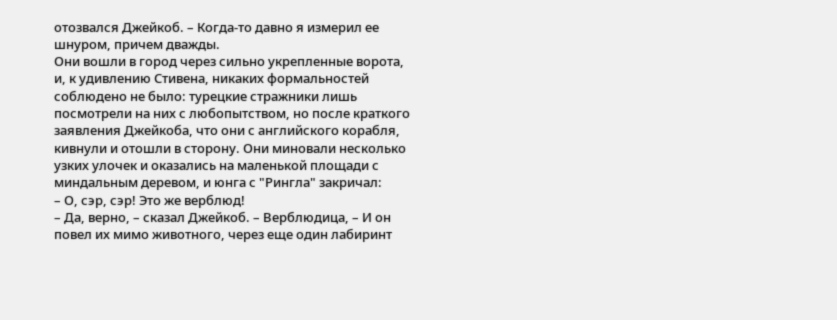отозвался Джейкоб. – Когда-то давно я измерил ее шнуром, причем дважды.
Они вошли в город через сильно укрепленные ворота, и, к удивлению Стивена, никаких формальностей соблюдено не было: турецкие стражники лишь посмотрели на них с любопытством, но после краткого заявления Джейкоба, что они с английского корабля, кивнули и отошли в сторону. Они миновали несколько узких улочек и оказались на маленькой площади с миндальным деревом, и юнга с "Рингла" закричал:
– О, сэр, сэр! Это же верблюд!
– Да, верно, – сказал Джейкоб. – Верблюдица, – И он повел их мимо животного, через еще один лабиринт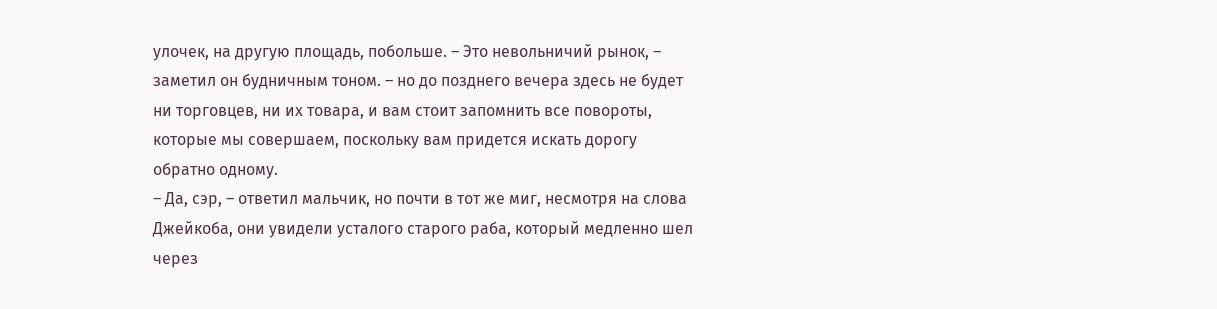улочек, на другую площадь, побольше. – Это невольничий рынок, – заметил он будничным тоном. – но до позднего вечера здесь не будет ни торговцев, ни их товара, и вам стоит запомнить все повороты, которые мы совершаем, поскольку вам придется искать дорогу обратно одному.
– Да, сэр, – ответил мальчик, но почти в тот же миг, несмотря на слова Джейкоба, они увидели усталого старого раба, который медленно шел через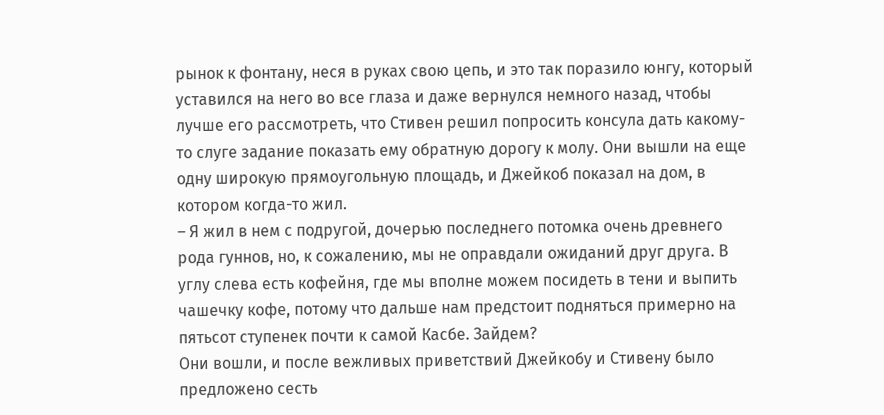рынок к фонтану, неся в руках свою цепь, и это так поразило юнгу, который уставился на него во все глаза и даже вернулся немного назад, чтобы лучше его рассмотреть, что Стивен решил попросить консула дать какому-то слуге задание показать ему обратную дорогу к молу. Они вышли на еще одну широкую прямоугольную площадь, и Джейкоб показал на дом, в котором когда-то жил.
– Я жил в нем с подругой, дочерью последнего потомка очень древнего рода гуннов, но, к сожалению, мы не оправдали ожиданий друг друга. В углу слева есть кофейня, где мы вполне можем посидеть в тени и выпить чашечку кофе, потому что дальше нам предстоит подняться примерно на пятьсот ступенек почти к самой Касбе. Зайдем?
Они вошли, и после вежливых приветствий Джейкобу и Стивену было предложено сесть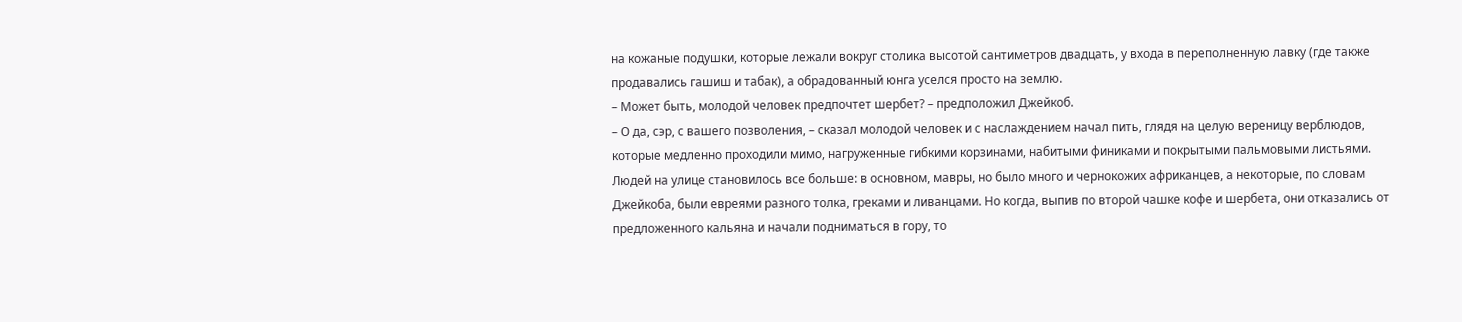на кожаные подушки, которые лежали вокруг столика высотой сантиметров двадцать, у входа в переполненную лавку (где также продавались гашиш и табак), а обрадованный юнга уселся просто на землю.
– Может быть, молодой человек предпочтет шербет? – предположил Джейкоб.
– О да, сэр, с вашего позволения, – сказал молодой человек и с наслаждением начал пить, глядя на целую вереницу верблюдов, которые медленно проходили мимо, нагруженные гибкими корзинами, набитыми финиками и покрытыми пальмовыми листьями.
Людей на улице становилось все больше: в основном, мавры, но было много и чернокожих африканцев, а некоторые, по словам Джейкоба, были евреями разного толка, греками и ливанцами. Но когда, выпив по второй чашке кофе и шербета, они отказались от предложенного кальяна и начали подниматься в гору, то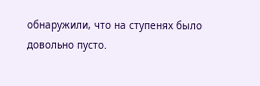обнаружили, что на ступенях было довольно пусто.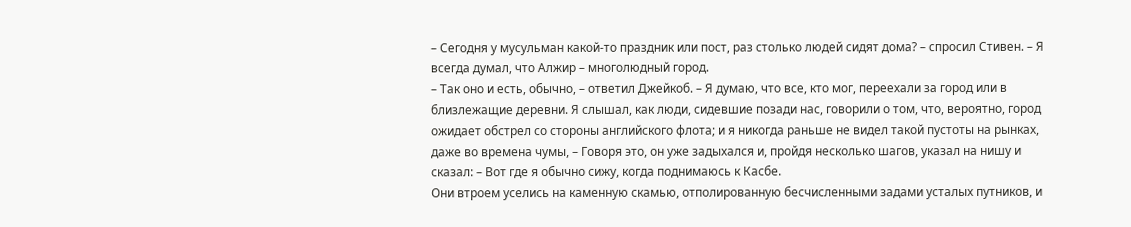– Сегодня у мусульман какой-то праздник или пост, раз столько людей сидят дома? – спросил Стивен. – Я всегда думал, что Алжир – многолюдный город.
– Так оно и есть, обычно, – ответил Джейкоб. – Я думаю, что все, кто мог, переехали за город или в близлежащие деревни. Я слышал, как люди, сидевшие позади нас, говорили о том, что, вероятно, город ожидает обстрел со стороны английского флота; и я никогда раньше не видел такой пустоты на рынках, даже во времена чумы, – Говоря это, он уже задыхался и, пройдя несколько шагов, указал на нишу и сказал: – Вот где я обычно сижу, когда поднимаюсь к Касбе.
Они втроем уселись на каменную скамью, отполированную бесчисленными задами усталых путников, и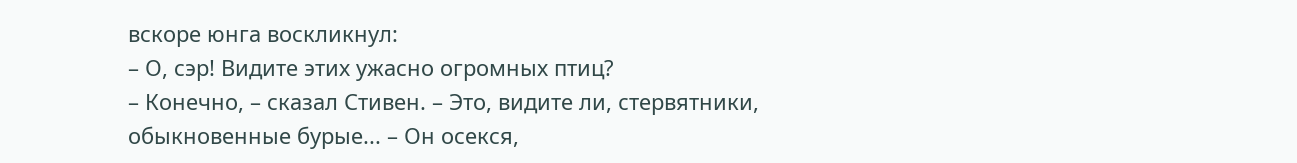вскоре юнга воскликнул:
– О, сэр! Видите этих ужасно огромных птиц?
– Конечно, – сказал Стивен. – Это, видите ли, cтервятники, обыкновенные бурые... – Он осекся,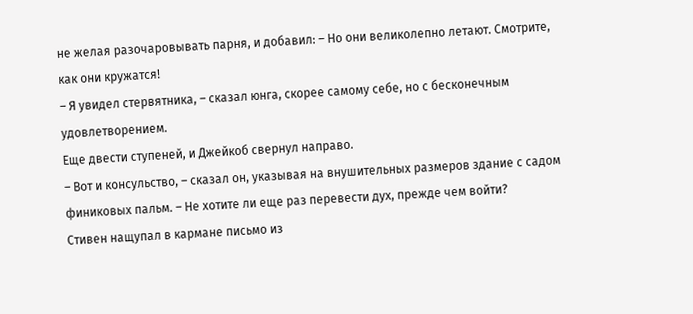не желая разочаровывать парня, и добавил: – Но они великолепно летают. Смотрите, как они кружатся!
– Я увидел стервятника, – сказал юнга, скорее самому себе, но с бесконечным удовлетворением.
Еще двести ступеней, и Джейкоб свернул направо.
– Вот и консульство, – сказал он, указывая на внушительных размеров здание с садом финиковых пальм. – Не хотите ли еще раз перевести дух, прежде чем войти?
Стивен нащупал в кармане письмо из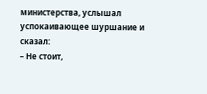министерства, услышал успокаивающее шуршание и сказал:
– Не стоит,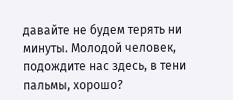давайте не будем терять ни минуты. Молодой человек, подождите нас здесь, в тени пальмы, хорошо?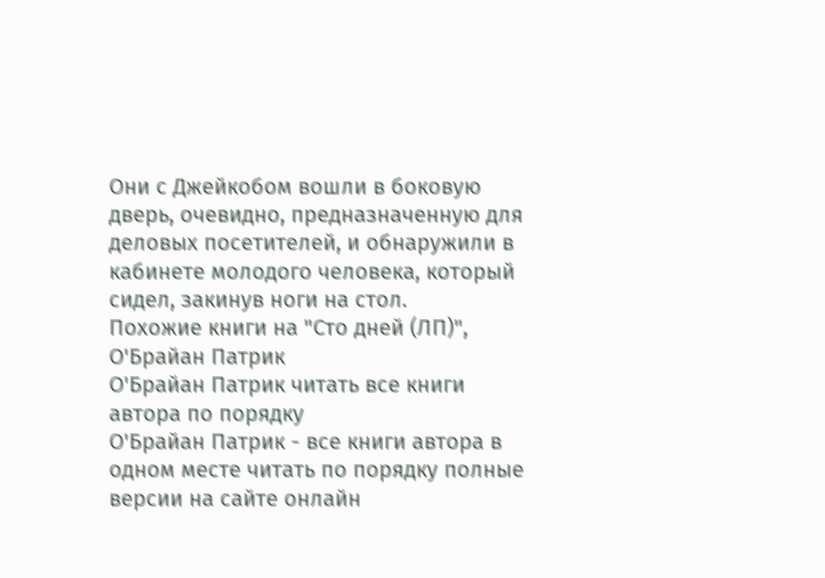Они с Джейкобом вошли в боковую дверь, очевидно, предназначенную для деловых посетителей, и обнаружили в кабинете молодого человека, который сидел, закинув ноги на стол.
Похожие книги на "Сто дней (ЛП)", О'Брайан Патрик
О'Брайан Патрик читать все книги автора по порядку
О'Брайан Патрик - все книги автора в одном месте читать по порядку полные версии на сайте онлайн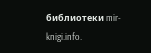библиотеки mir-knigi.info.